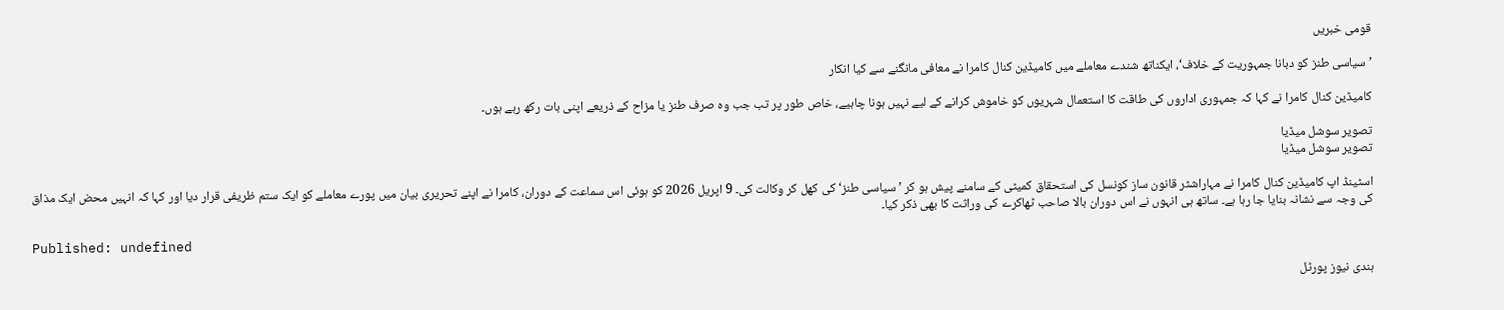قومی خبریں

’سیاسی طنز کو دبانا جمہوریت کے خلاف‘، ایکناتھ شندے معاملے میں کامیڈین کنال کامرا نے معافی مانگنے سے کیا انکار

کامیڈین کنال کامرا نے کہا کہ جمہوری اداروں کی طاقت کا استعمال شہریوں کو خاموش کرانے کے لیے نہیں ہونا چاہیے، خاص طور پر تب جب وہ صرف طنز یا مزاح کے ذریعے اپنی بات رکھ رہے ہوں۔

تصویر سوشل میڈیا
تصویر سوشل میڈیا

اسٹینڈ اپ کامیڈین کنال کامرا نے مہاراشٹر قانون ساز کونسل کی استحقاق کمیٹی کے سامنے پیش ہو کر ’سیاسی طنز‘ کی کھل کر وکالت کی۔ 9 اپریل 2026 کو ہوئی اس سماعت کے دوران، کامرا نے اپنے تحریری بیان میں پورے معاملے کو ایک ستم ظریفی قرار دیا اور کہا کہ انہیں محض ایک مذاق کی وجہ سے نشانہ بنایا جا رہا ہے۔ ساتھ ہی انہوں نے اس دوران بالا صاحب ٹھاکرے کی وراثت کا بھی ذکر کیا۔

Published: undefined

ہندی نیوز پورٹل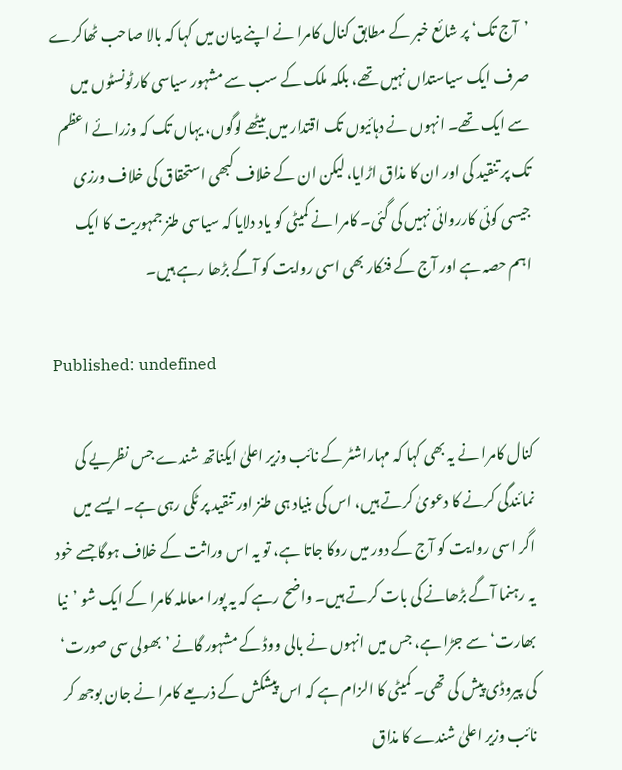’آج تک‘ پر شائع خبر کے مطابق کنال کامرا نے اپنے بیان میں کہا کہ بالا صاحب ٹھاکرے صرف ایک سیاستداں نہیں تھے، بلکہ ملک کے سب سے مشہور سیاسی کارٹونسٹوں میں سے ایک تھے۔ انہوں نے دہائیوں تک اقتدار میں بیٹھے لوگوں، یہاں تک کہ وزرائے اعظم تک پر تنقید کی اور ان کا مذاق اڑایا، لیکن ان کے خلاف کبھی استحقاق کی خلاف ورزی جیسی کوئی کارروائی نہیں کی گئی۔ کامرا نے کمیٹی کو یاد دلایا کہ سیاسی طنز جمہوریت کا ایک اہم حصہ ہے اور آج کے فنکار بھی اسی روایت کو آگے بڑھا رہے ہیں۔

Published: undefined

کنال کامرا نے یہ بھی کہا کہ مہاراشٹر کے نائب وزیر اعلیٰ ایکناتھ شندے جس نظریے کی نمائندگی کرنے کا دعویٰ کرتے ہیں، اس کی بنیاد ہی طنز اور تنقید پر ٹکی رہی ہے۔ ایسے میں اگر اسی روایت کو آج کے دور میں روکا جاتا ہے، تو یہ اس وراثت کے خلاف ہوگا جسے خود یہ رہنما آگے بڑھانے کی بات کرتے ہیں۔ واضح رہے کہ یہ پورا معاملہ کامرا کے ایک شو ’نیا بھارت‘ سے جڑا ہے، جس میں انہوں نے بالی ووڈ کے مشہور گانے ’بھولی سی صورت‘ کی پیروڈی پیش کی تھی۔ کمیٹی کا الزام ہے کہ اس پیشکش کے ذریعے کامرا نے جان بوجھ کر نائب وزیر اعلیٰ شندے کا مذاق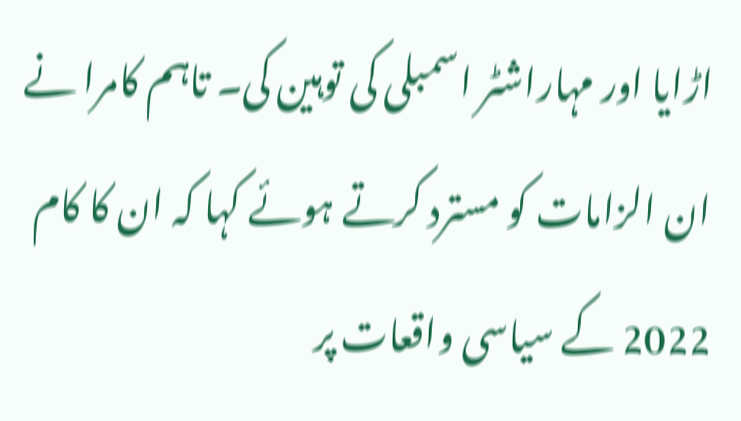اڑایا اور مہاراشٹر اسمبلی کی توہین کی۔ تاہم کامرا نے ان الزامات کو مسترد کرتے ہوئے کہا کہ ان کا کام 2022 کے سیاسی واقعات پر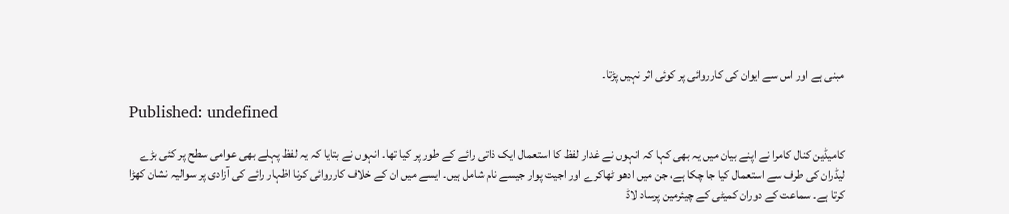مبنی ہے اور اس سے ایوان کی کارروائی پر کوئی اثر نہیں پڑتا۔

Published: undefined

کامیڈین کنال کامرا نے اپنے بیان میں یہ بھی کہا کہ انہوں نے غدار لفظ کا استعمال ایک ذاتی رائے کے طور پر کیا تھا۔ انہوں نے بتایا کہ یہ لفظ پہلے بھی عوامی سطح پر کئی بڑے لیڈران کی طرف سے استعمال کیا جا چکا ہے، جن میں ادھو ٹھاکرے اور اجیت پوار جیسے نام شامل ہیں۔ ایسے میں ان کے خلاف کارروائی کرنا اظہار رائے کی آزادی پر سوالیہ نشان کھڑا کرتا ہے۔ سماعت کے دوران کمیٹی کے چیئرمین پرساد لاڈ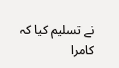نے تسلیم کیا کہ کامرا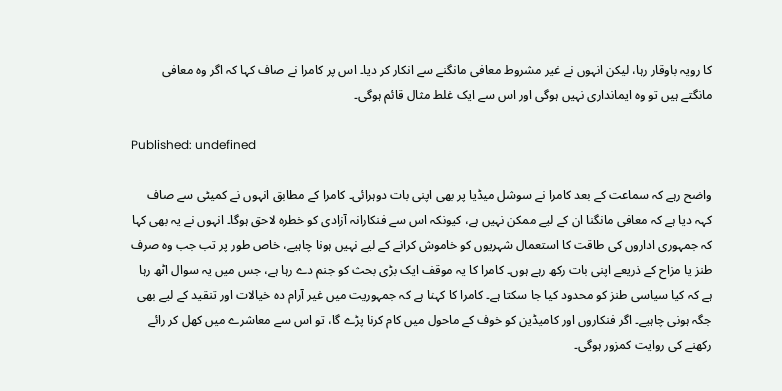کا رویہ باوقار رہا، لیکن انہوں نے غیر مشروط معافی مانگنے سے انکار کر دیا۔ اس پر کامرا نے صاف کہا کہ اگر وہ معافی مانگتے ہیں تو وہ ایمانداری نہیں ہوگی اور اس سے ایک غلط مثال قائم ہوگی۔

Published: undefined

واضح رہے کہ سماعت کے بعد کامرا نے سوشل میڈیا پر بھی اپنی بات دوہرائی۔ کامرا کے مطابق انہوں نے کمیٹی سے صاف کہہ دیا ہے کہ معافی مانگنا ان کے لیے ممکن نہیں ہے، کیونکہ اس سے فنکارانہ آزادی کو خطرہ لاحق ہوگا۔ انہوں نے یہ بھی کہا کہ جمہوری اداروں کی طاقت کا استعمال شہریوں کو خاموش کرانے کے لیے نہیں ہونا چاہیے، خاص طور پر تب جب وہ صرف طنز یا مزاح کے ذریعے اپنی بات رکھ رہے ہوں۔ کامرا کا یہ موقف ایک بڑی بحث کو جنم دے رہا ہے، جس میں یہ سوال اٹھ رہا ہے کہ کیا سیاسی طنز کو محدود کیا جا سکتا ہے۔ کامرا کا کہنا ہے کہ جمہوریت میں غیر آرام دہ خیالات اور تنقید کے لیے بھی جگہ ہونی چاہیے۔ اگر فنکاروں اور کامیڈین کو خوف کے ماحول میں کام کرنا پڑے گا، تو اس سے معاشرے میں کھل کر رائے رکھنے کی روایت کمزور ہوگی۔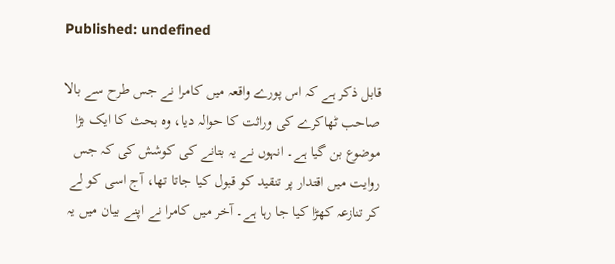Published: undefined

قابل ذکر ہے کہ اس پورے واقعہ میں کامرا نے جس طرح سے بالا صاحب ٹھاکرے کی وراثت کا حوالہ دیا، وہ بحث کا ایک بڑا موضوع بن گیا ہے۔ انہوں نے یہ بتانے کی کوشش کی کہ جس روایت میں اقتدار پر تنقید کو قبول کیا جاتا تھا، آج اسی کو لے کر تنازعہ کھڑا کیا جا رہا ہے۔ آخر میں کامرا نے اپنے بیان میں یہ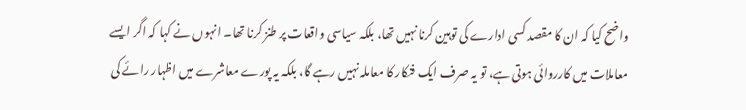واضح کیا کہ ان کا مقصد کسی ادارے کی توہین کرنا نہیں تھا، بلکہ سیاسی واقعات پر طنز کرنا تھا۔ انہوں نے کہا کہ اگر ایسے معاملات میں کارروائی ہوتی ہے، تو یہ صرف ایک فنکار کا معاملہ نہیں رہے گا، بلکہ یہ پورے معاشرے میں اظہار رائے کی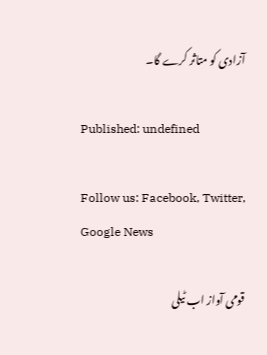آزادی کو متاثر کرے گا۔

Published: undefined

Follow us: Facebook, Twitter, Google News

قومی آواز اب ٹیلی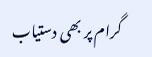گرام پر بھی دستیاب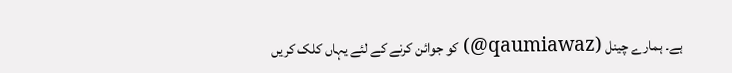ہے۔ ہمارے چینل (qaumiawaz@) کو جوائن کرنے کے لئے یہاں کلک کریں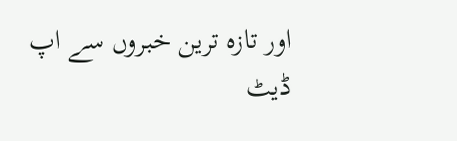اور تازہ ترین خبروں سے اپ ڈیٹ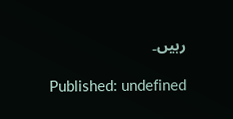رہیں۔

Published: undefined